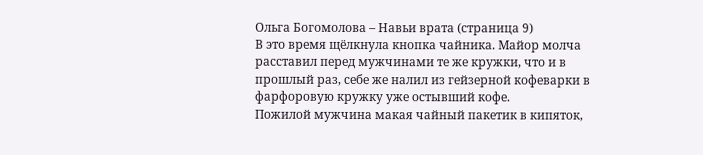Ольга Богомолова – Навьи врата (страница 9)
В это время щёлкнула кнопка чайника. Майор молча расставил перед мужчинами те же кружки, что и в прошлый раз, себе же налил из гейзерной кофеварки в фарфоровую кружку уже остывший кофе.
Пожилой мужчина макая чайный пакетик в кипяток,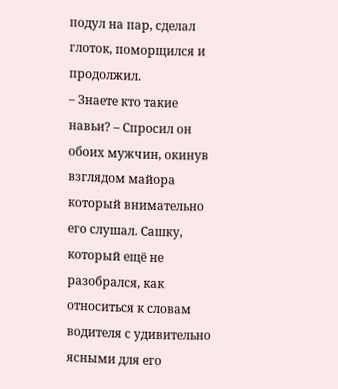подул на пар, сделал глоток, поморщился и продолжил.
– Знаете кто такие навьи? – Спросил он обоих мужчин, окинув взглядом майора который внимательно его слушал. Сашку, который ещё не разобрался, как относиться к словам водителя с удивительно ясными для его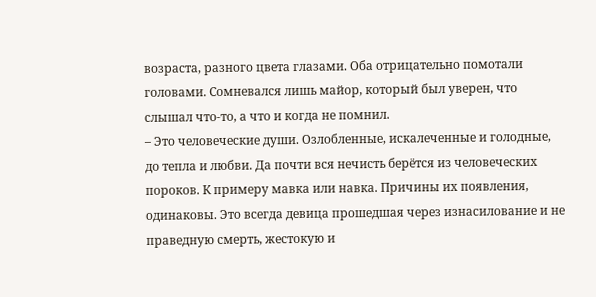возраста, разного цвета глазами. Оба отрицательно помотали головами. Сомневался лишь майор, который был уверен, что слышал что-то, а что и когда не помнил.
– Это человеческие души. Озлобленные, искалеченные и голодные, до тепла и любви. Да почти вся нечисть берётся из человеческих пороков. К примеру мавка или навка. Причины их появления, одинаковы. Это всегда девица прошедшая через изнасилование и не праведную смерть, жестокую и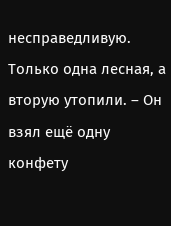несправедливую. Только одна лесная, а вторую утопили. – Он взял ещё одну конфету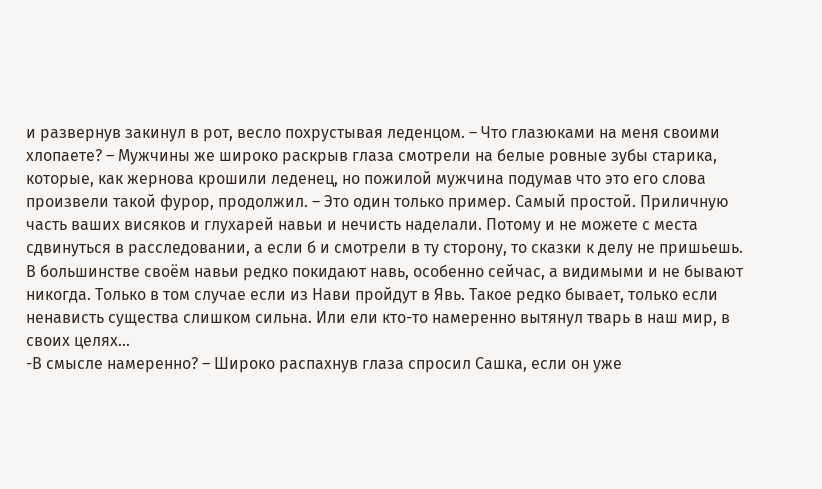и развернув закинул в рот, весло похрустывая леденцом. – Что глазюками на меня своими хлопаете? – Мужчины же широко раскрыв глаза смотрели на белые ровные зубы старика, которые, как жернова крошили леденец, но пожилой мужчина подумав что это его слова произвели такой фурор, продолжил. – Это один только пример. Самый простой. Приличную часть ваших висяков и глухарей навьи и нечисть наделали. Потому и не можете с места сдвинуться в расследовании, а если б и смотрели в ту сторону, то сказки к делу не пришьешь. В большинстве своём навьи редко покидают навь, особенно сейчас, а видимыми и не бывают никогда. Только в том случае если из Нави пройдут в Явь. Такое редко бывает, только если ненависть существа слишком сильна. Или ели кто-то намеренно вытянул тварь в наш мир, в своих целях…
-В смысле намеренно? – Широко распахнув глаза спросил Сашка, если он уже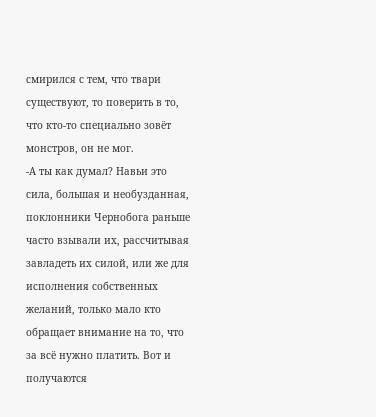смирился с тем, что твари существуют, то поверить в то, что кто-то специально зовёт монстров, он не мог.
-А ты как думал? Навьи это сила, большая и необузданная, поклонники Чернобога раньше часто взывали их, рассчитывая завладеть их силой, или же для исполнения собственных желаний, только мало кто обращает внимание на то, что за всё нужно платить. Вот и получаются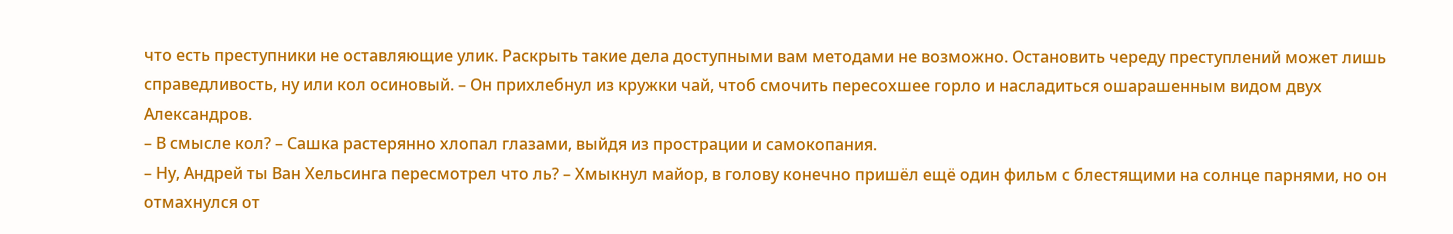что есть преступники не оставляющие улик. Раскрыть такие дела доступными вам методами не возможно. Остановить череду преступлений может лишь справедливость, ну или кол осиновый. – Он прихлебнул из кружки чай, чтоб смочить пересохшее горло и насладиться ошарашенным видом двух Александров.
– В смысле кол? – Сашка растерянно хлопал глазами, выйдя из прострации и самокопания.
– Ну, Андрей ты Ван Хельсинга пересмотрел что ль? – Хмыкнул майор, в голову конечно пришёл ещё один фильм с блестящими на солнце парнями, но он отмахнулся от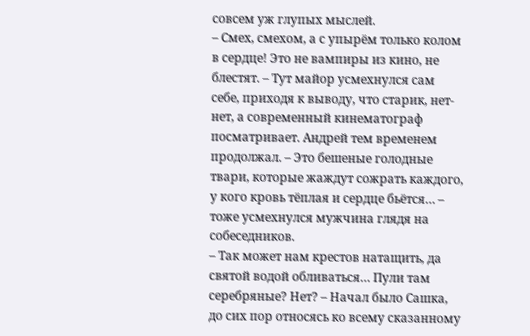совсем уж глупых мыслей.
– Смех, смехом, а с упырём только колом в сердце! Это не вампиры из кино, не блестят. – Тут майор усмехнулся сам себе, приходя к выводу, что старик, нет-нет, а современный кинематограф посматривает. Андрей тем временем продолжал. – Это бешеные голодные твари, которые жаждут сожрать каждого, у кого кровь тёплая и сердце бьётся… – тоже усмехнулся мужчина глядя на собеседников.
– Так может нам крестов натащить, да святой водой обливаться… Пули там серебряные? Нет? – Начал было Сашка, до сих пор относясь ко всему сказанному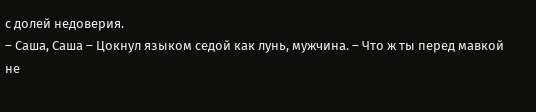с долей недоверия.
– Саша, Саша – Цокнул языком седой как лунь, мужчина. – Что ж ты перед мавкой не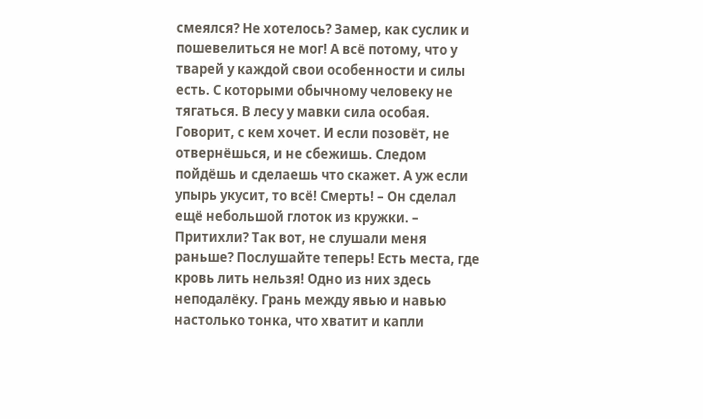смеялся? Не хотелось? Замер, как суслик и пошевелиться не мог! А всё потому, что у тварей у каждой свои особенности и силы есть. С которыми обычному человеку не тягаться. В лесу у мавки сила особая. Говорит, с кем хочет. И если позовёт, не отвернёшься, и не сбежишь. Следом пойдёшь и сделаешь что скажет. А уж если упырь укусит, то всё! Смерть! – Он сделал ещё небольшой глоток из кружки. – Притихли? Так вот, не слушали меня раньше? Послушайте теперь! Есть места, где кровь лить нельзя! Одно из них здесь неподалёку. Грань между явью и навью настолько тонка, что хватит и капли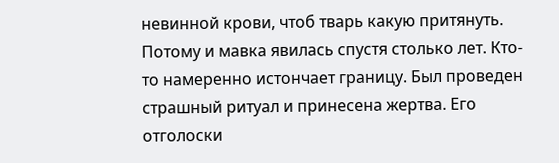невинной крови, чтоб тварь какую притянуть. Потому и мавка явилась спустя столько лет. Кто-то намеренно истончает границу. Был проведен страшный ритуал и принесена жертва. Его отголоски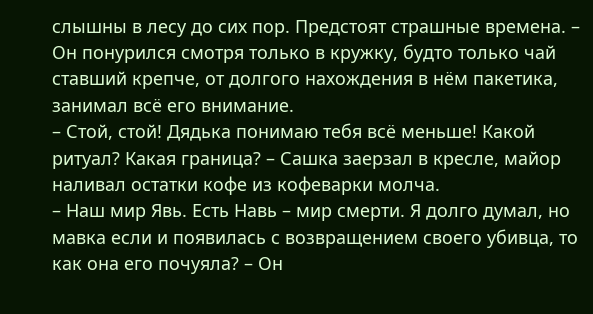слышны в лесу до сих пор. Предстоят страшные времена. – Он понурился смотря только в кружку, будто только чай ставший крепче, от долгого нахождения в нём пакетика, занимал всё его внимание.
– Стой, стой! Дядька понимаю тебя всё меньше! Какой ритуал? Какая граница? – Сашка заерзал в кресле, майор наливал остатки кофе из кофеварки молча.
– Наш мир Явь. Есть Навь – мир смерти. Я долго думал, но мавка если и появилась с возвращением своего убивца, то как она его почуяла? – Он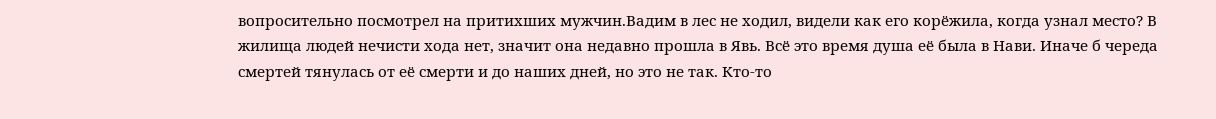вопросительно посмотрел на притихших мужчин.Вадим в лес не ходил, видели как его корёжила, когда узнал место? В жилища людей нечисти хода нет, значит она недавно прошла в Явь. Всё это время душа её была в Нави. Иначе б череда смертей тянулась от её смерти и до наших дней, но это не так. Кто-то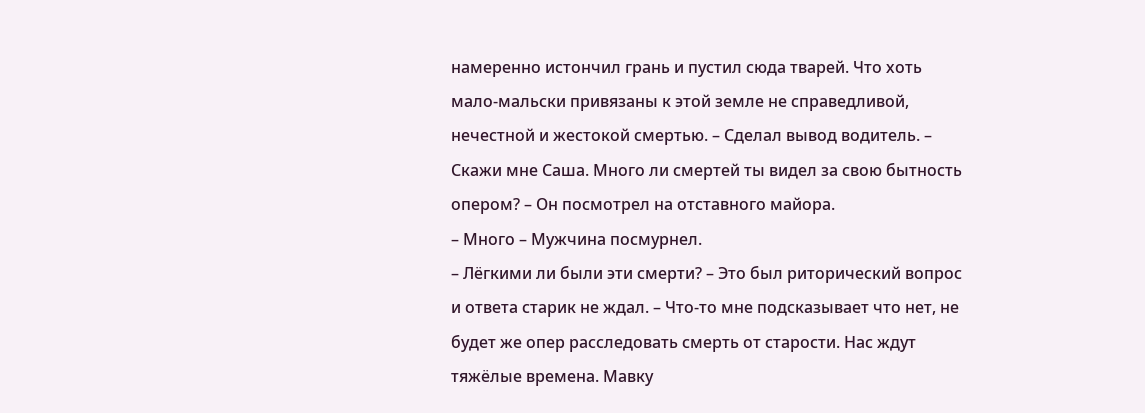намеренно истончил грань и пустил сюда тварей. Что хоть мало-мальски привязаны к этой земле не справедливой, нечестной и жестокой смертью. – Сделал вывод водитель. – Скажи мне Саша. Много ли смертей ты видел за свою бытность опером? – Он посмотрел на отставного майора.
– Много – Мужчина посмурнел.
– Лёгкими ли были эти смерти? – Это был риторический вопрос и ответа старик не ждал. – Что-то мне подсказывает что нет, не будет же опер расследовать смерть от старости. Нас ждут тяжёлые времена. Мавку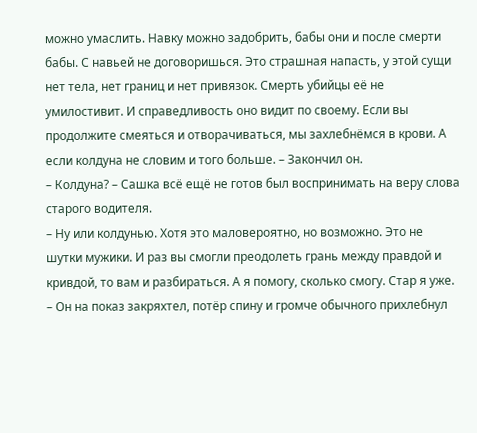можно умаслить. Навку можно задобрить, бабы они и после смерти бабы. С навьей не договоришься. Это страшная напасть, у этой сущи нет тела, нет границ и нет привязок. Смерть убийцы её не умилостивит. И справедливость оно видит по своему. Если вы продолжите смеяться и отворачиваться, мы захлебнёмся в крови. А если колдуна не словим и того больше. – Закончил он.
– Колдуна? – Сашка всё ещё не готов был воспринимать на веру слова старого водителя.
– Ну или колдунью. Хотя это маловероятно, но возможно. Это не шутки мужики. И раз вы смогли преодолеть грань между правдой и кривдой, то вам и разбираться. А я помогу, сколько смогу. Стар я уже. – Он на показ закряхтел, потёр спину и громче обычного прихлебнул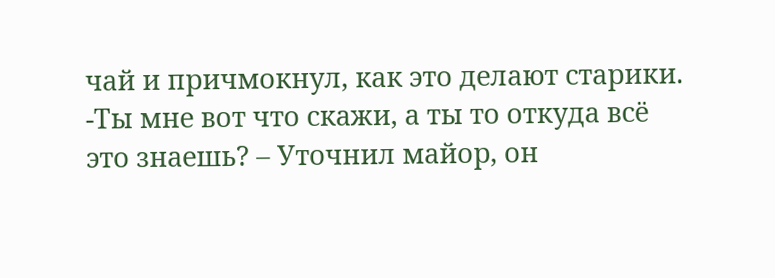чай и причмокнул, как это делают старики.
-Ты мне вот что скажи, а ты то откуда всё это знаешь? – Уточнил майор, он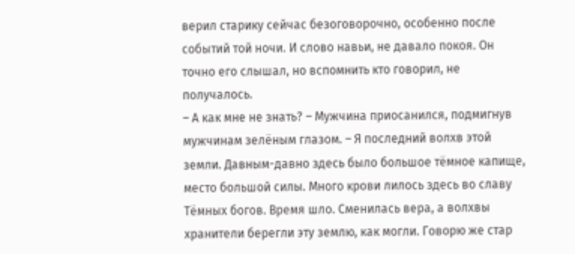верил старику сейчас безоговорочно, особенно после событий той ночи. И слово навьи, не давало покоя. Он точно его слышал, но вспомнить кто говорил, не получалось.
– А как мне не знать? – Мужчина приосанился, подмигнув мужчинам зелёным глазом. – Я последний волхв этой земли. Давным-давно здесь было большое тёмное капище, место большой силы. Много крови лилось здесь во славу Тёмных богов. Время шло. Сменилась вера, а волхвы хранители берегли эту землю, как могли. Говорю же стар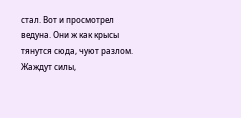стал. Вот и просмотрел ведуна. Они ж как крысы тянутся сюда, чуют разлом. Жаждут силы,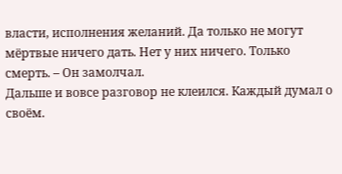власти, исполнения желаний. Да только не могут мёртвые ничего дать. Нет у них ничего. Только смерть. – Он замолчал.
Дальше и вовсе разговор не клеился. Каждый думал о своём.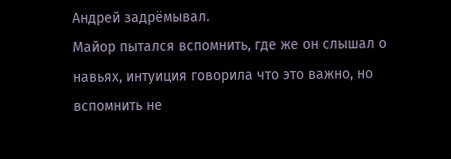Андрей задрёмывал.
Майор пытался вспомнить, где же он слышал о навьях, интуиция говорила что это важно, но вспомнить не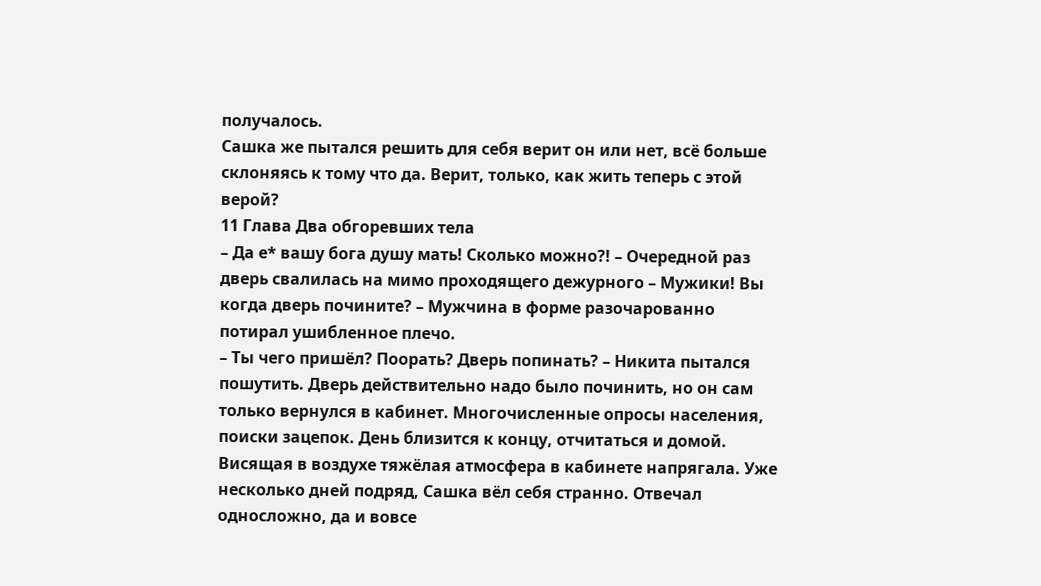получалось.
Сашка же пытался решить для себя верит он или нет, всё больше склоняясь к тому что да. Верит, только, как жить теперь с этой верой?
11 Глава Два обгоревших тела
– Да е* вашу бога душу мать! Сколько можно?! – Очередной раз дверь свалилась на мимо проходящего дежурного – Мужики! Вы когда дверь почините? – Мужчина в форме разочарованно потирал ушибленное плечо.
– Ты чего пришёл? Поорать? Дверь попинать? – Никита пытался пошутить. Дверь действительно надо было починить, но он сам только вернулся в кабинет. Многочисленные опросы населения, поиски зацепок. День близится к концу, отчитаться и домой. Висящая в воздухе тяжёлая атмосфера в кабинете напрягала. Уже несколько дней подряд, Сашка вёл себя странно. Отвечал односложно, да и вовсе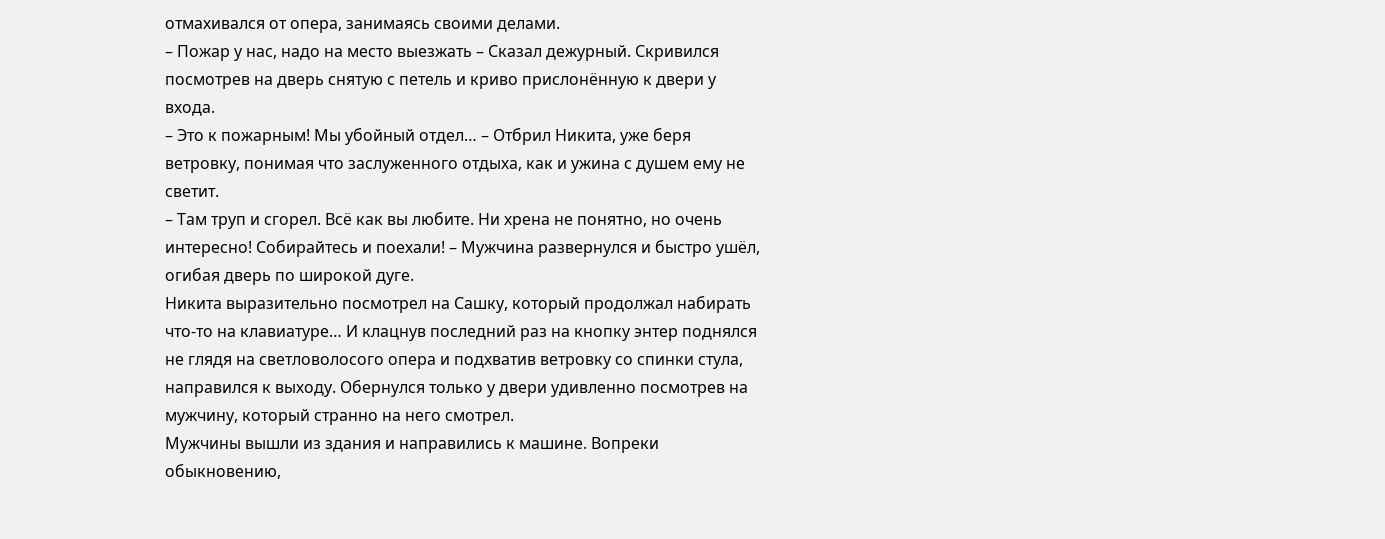отмахивался от опера, занимаясь своими делами.
– Пожар у нас, надо на место выезжать – Сказал дежурный. Скривился посмотрев на дверь снятую с петель и криво прислонённую к двери у входа.
– Это к пожарным! Мы убойный отдел… – Отбрил Никита, уже беря ветровку, понимая что заслуженного отдыха, как и ужина с душем ему не светит.
– Там труп и сгорел. Всё как вы любите. Ни хрена не понятно, но очень интересно! Собирайтесь и поехали! – Мужчина развернулся и быстро ушёл, огибая дверь по широкой дуге.
Никита выразительно посмотрел на Сашку, который продолжал набирать что-то на клавиатуре… И клацнув последний раз на кнопку энтер поднялся не глядя на светловолосого опера и подхватив ветровку со спинки стула, направился к выходу. Обернулся только у двери удивленно посмотрев на мужчину, который странно на него смотрел.
Мужчины вышли из здания и направились к машине. Вопреки обыкновению,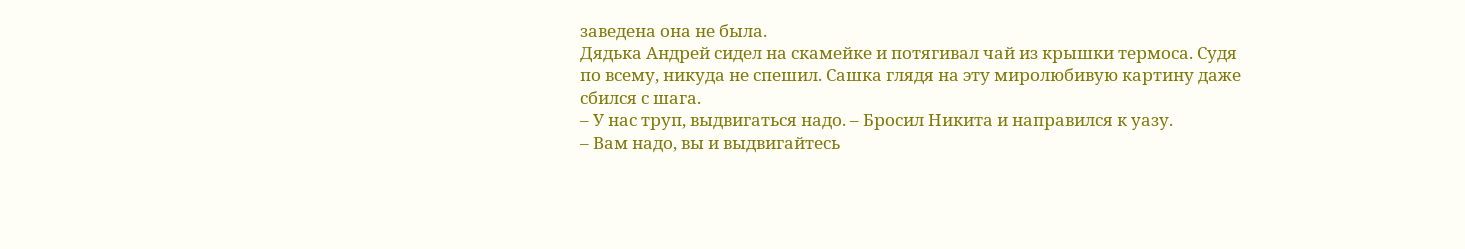заведена она не была.
Дядька Андрей сидел на скамейке и потягивал чай из крышки термоса. Судя по всему, никуда не спешил. Сашка глядя на эту миролюбивую картину даже сбился с шага.
– У нас труп, выдвигаться надо. – Бросил Никита и направился к уазу.
– Вам надо, вы и выдвигайтесь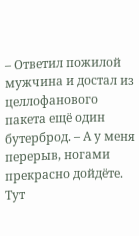– Ответил пожилой мужчина и достал из целлофанового пакета ещё один бутерброд. – А у меня перерыв, ногами прекрасно дойдёте. Тут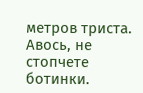метров триста. Авось, не стопчете ботинки.